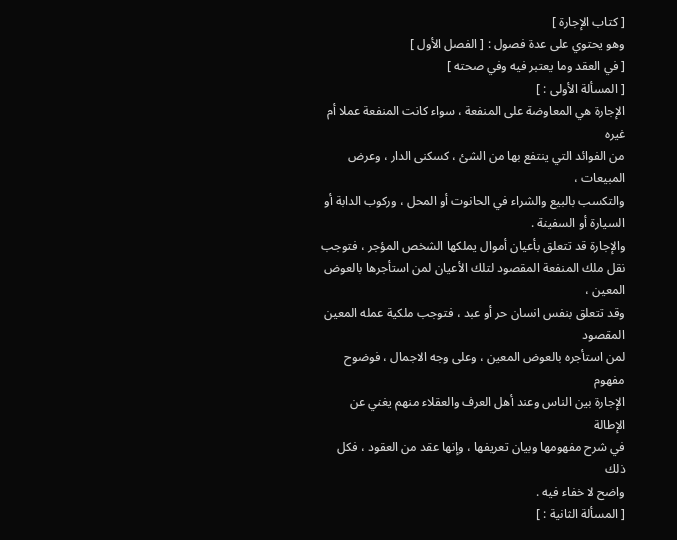[ كتاب الإجارة ]
وهو يحتوي على عدة فصول : [ الفصل الأول ]
[ في العقد وما يعتبر فيه وفي صحته ]
[ المسألة الأولى : ]
الإجارة هي المعاوضة على المنفعة ، سواء كانت المنفعة عملا أم غيره
من الفوائد التي ينتفع بها من الشئ ، كسكنى الدار ، وعرض المبيعات ،
والتكسب بالبيع والشراء في الحانوت أو المحل ، وركوب الدابة أو
السيارة أو السفينة .
والإجارة قد تتعلق بأعيان أموال يملكها الشخص المؤجر ، فتوجب
نقل ملك المنفعة المقصود لتلك الأعيان لمن استأجرها بالعوض المعين ،
وقد تتعلق بنفس انسان حر أو عبد ، فتوجب ملكية عمله المعين المقصود
لمن استأجره بالعوض المعين ، وعلى وجه الاجمال ، فوضوح مفهوم
الإجارة بين الناس وعند أهل العرف والعقلاء منهم يغني عن الإطالة
في شرح مفهومها وبيان تعريفها ، وإنها عقد من العقود ، فكل ذلك
واضح لا خفاء فيه .
[ المسألة الثانية : ]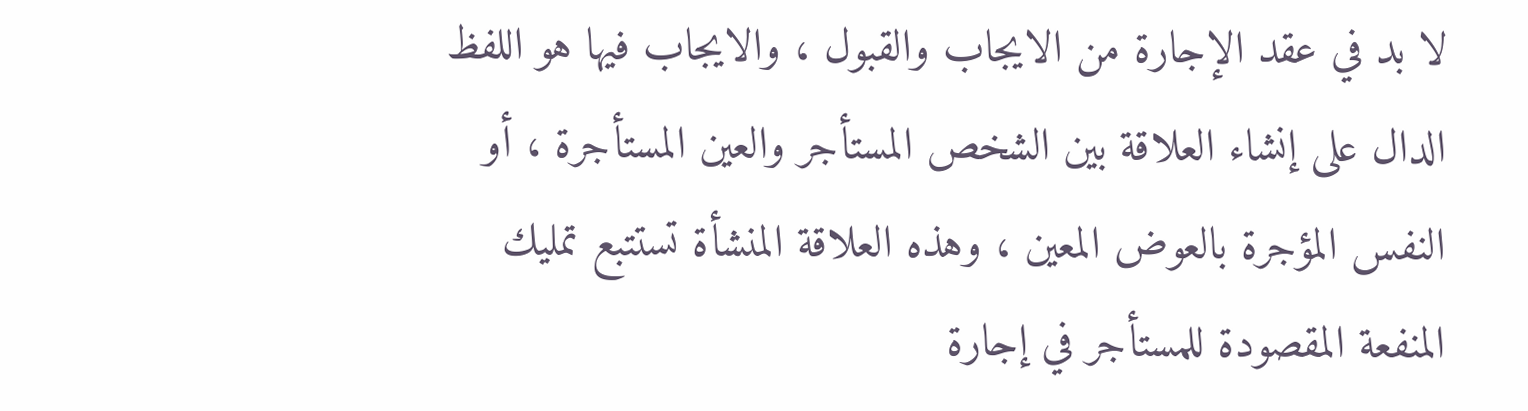لا بد في عقد الإجارة من الايجاب والقبول ، والايجاب فيها هو اللفظ
الدال على إنشاء العلاقة بين الشخص المستأجر والعين المستأجرة ، أو
النفس المؤجرة بالعوض المعين ، وهذه العلاقة المنشأة تستتبع تمليك
المنفعة المقصودة للمستأجر في إجارة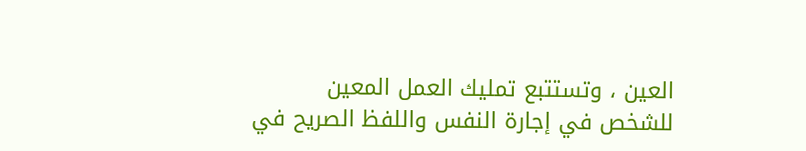العين ، وتستتبع تمليك العمل المعين
للشخص في إجارة النفس واللفظ الصريح في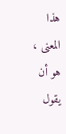هذا المعنى ، هو أن يقول